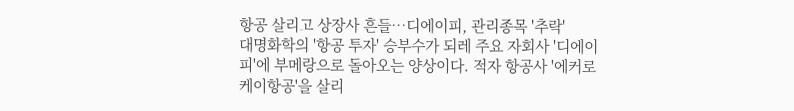항공 살리고 상장사 흔들…디에이피, 관리종목 '추락'
대명화학의 '항공 투자' 승부수가 되레 주요 자회사 '디에이피'에 부메랑으로 돌아오는 양상이다. 적자 항공사 '에커로케이항공'을 살리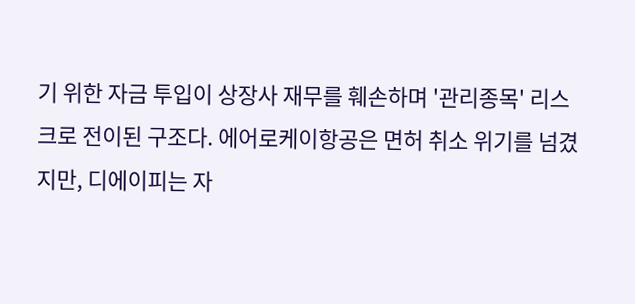기 위한 자금 투입이 상장사 재무를 훼손하며 '관리종목' 리스크로 전이된 구조다. 에어로케이항공은 면허 취소 위기를 넘겼지만, 디에이피는 자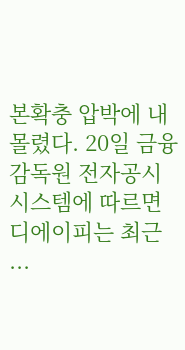본확충 압박에 내몰렸다. 20일 금융감독원 전자공시시스템에 따르면 디에이피는 최근 ...